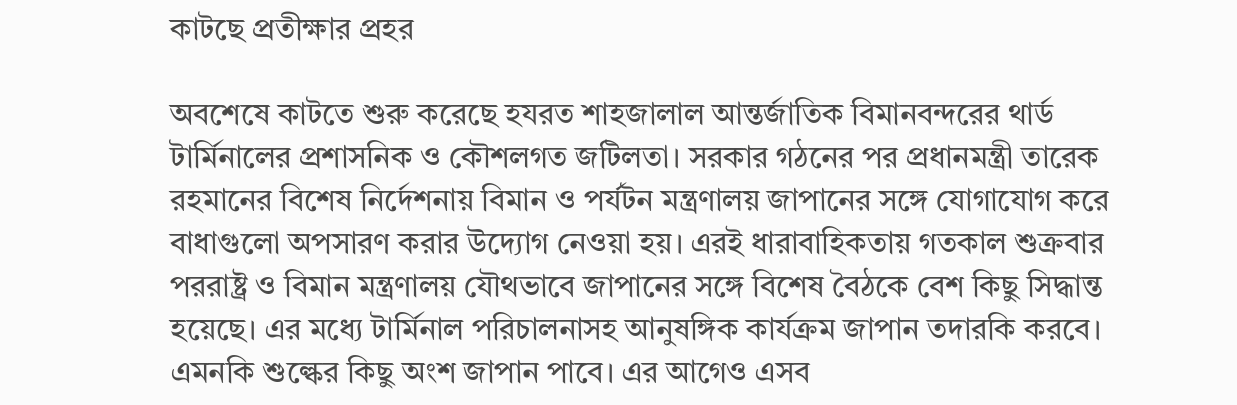কাটছে প্রতীক্ষার প্রহর

অবশেষে কাটতে শুরু করেছে হযরত শাহজালাল আন্তর্জাতিক বিমানবন্দরের থার্ড টার্মিনালের প্রশাসনিক ও কৌশলগত জটিলতা। সরকার গঠনের পর প্রধানমন্ত্রী তারেক রহমানের বিশেষ নির্দেশনায় বিমান ও পর্যটন মন্ত্রণালয় জাপানের সঙ্গে যোগাযোগ করে বাধাগুলো অপসারণ করার উদ্যোগ নেওয়া হয়। এরই ধারাবাহিকতায় গতকাল শুক্রবার পররাষ্ট্র ও বিমান মন্ত্রণালয় যৌথভাবে জাপানের সঙ্গে বিশেষ বৈঠকে বেশ কিছু সিদ্ধান্ত হয়েছে। এর মধ্যে টার্মিনাল পরিচালনাসহ আনুষঙ্গিক কার্যক্রম জাপান তদারকি করবে। এমনকি শুল্কের কিছু অংশ জাপান পাবে। এর আগেও এসব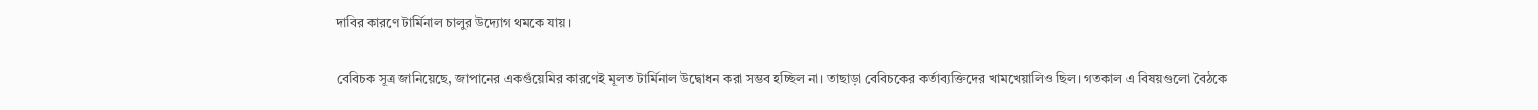দাবির কারণে টার্মিনাল চালুর উদ্যোগ থমকে যায়।

বেবিচক সূত্র জানিয়েছে, জাপানের একগুঁয়েমির কারণেই মূলত টার্মিনাল উদ্বোধন করা সম্ভব হচ্ছিল না। তাছাড়া বেবিচকের কর্তাব্যক্তিদের খামখেয়ালিও ছিল। গতকাল এ বিষয়গুলো বৈঠকে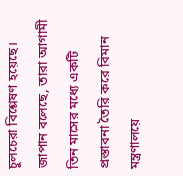চুলচেরা বিশ্লেষণ হয়েছে। জাপান বলেছে, তারা আগামী তিন মাসের মধ্যে একটি প্রস্তাবনা তৈরি করে বিমান মন্ত্রণালয়ে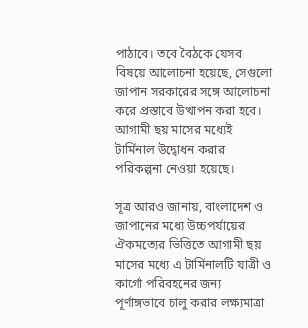পাঠাবে। তবে বৈঠকে যেসব বিষয়ে আলোচনা হয়েছে, সেগুলো জাপান সরকারের সঙ্গে আলোচনা করে প্রস্তাবে উত্থাপন করা হবে। আগামী ছয় মাসের মধ্যেই টার্মিনাল উদ্বোধন করার পরিকল্পনা নেওয়া হয়েছে।

সূত্র আরও জানায়, বাংলাদেশ ও জাপানের মধ্যে উচ্চপর্যায়ের ঐকমত্যের ভিত্তিতে আগামী ছয় মাসের মধ্যে এ টার্মিনালটি যাত্রী ও কার্গো পরিবহনের জন্য পূর্ণাঙ্গভাবে চালু করার লক্ষ্যমাত্রা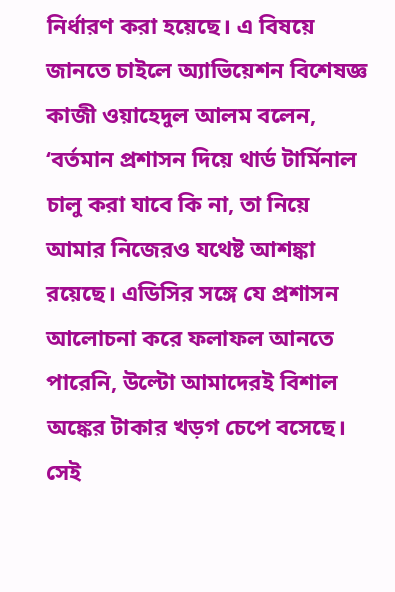নির্ধারণ করা হয়েছে। এ বিষয়ে জানতে চাইলে অ্যাভিয়েশন বিশেষজ্ঞ কাজী ওয়াহেদুল আলম বলেন, ‘বর্তমান প্রশাসন দিয়ে থার্ড টার্মিনাল চালু করা যাবে কি না, তা নিয়ে আমার নিজেরও যথেষ্ট আশঙ্কা রয়েছে। এডিসির সঙ্গে যে প্রশাসন আলোচনা করে ফলাফল আনতে পারেনি, উল্টো আমাদেরই বিশাল অঙ্কের টাকার খড়গ চেপে বসেছে। সেই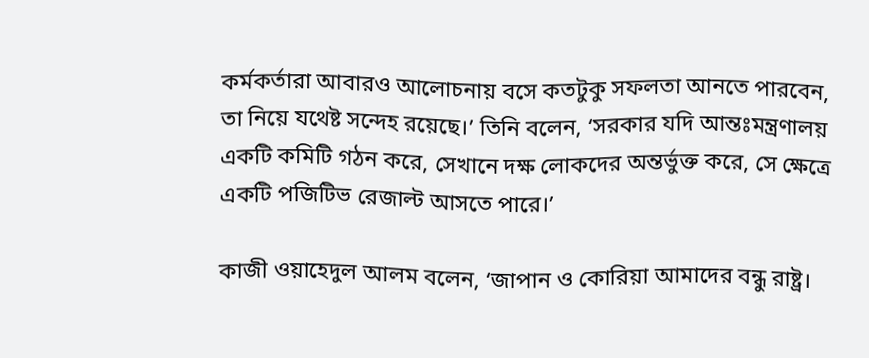কর্মকর্তারা আবারও আলোচনায় বসে কতটুকু সফলতা আনতে পারবেন, তা নিয়ে যথেষ্ট সন্দেহ রয়েছে।’ তিনি বলেন, ‘সরকার যদি আন্তঃমন্ত্রণালয় একটি কমিটি গঠন করে, সেখানে দক্ষ লোকদের অন্তর্ভুক্ত করে, সে ক্ষেত্রে একটি পজিটিভ রেজাল্ট আসতে পারে।’

কাজী ওয়াহেদুল আলম বলেন, ‘জাপান ও কোরিয়া আমাদের বন্ধু রাষ্ট্র।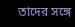তাদের সঙ্গে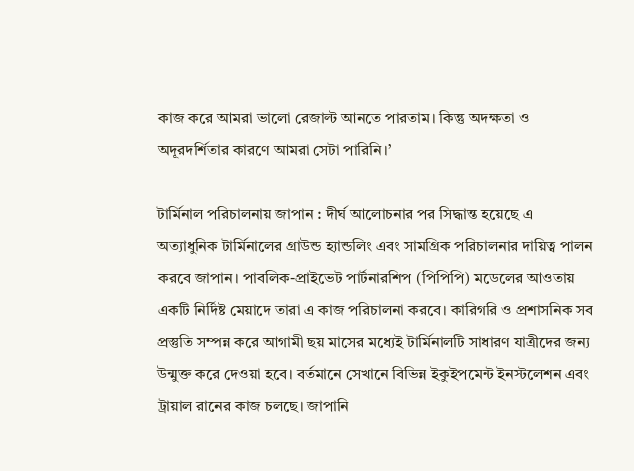কাজ করে আমরা ভালো রেজাল্ট আনতে পারতাম। কিন্তু অদক্ষতা ও অদূরদর্শিতার কারণে আমরা সেটা পারিনি।’

টার্মিনাল পরিচালনায় জাপান : দীর্ঘ আলোচনার পর সিদ্ধান্ত হয়েছে এ অত্যাধুনিক টার্মিনালের গ্রাউন্ড হ্যান্ডলিং এবং সামগ্রিক পরিচালনার দায়িত্ব পালন করবে জাপান। পাবলিক-প্রাইভেট পার্টনারশিপ (পিপিপি) মডেলের আওতায় একটি নির্দিষ্ট মেয়াদে তারা এ কাজ পরিচালনা করবে। কারিগরি ও প্রশাসনিক সব প্রস্তুতি সম্পন্ন করে আগামী ছয় মাসের মধ্যেই টার্মিনালটি সাধারণ যাত্রীদের জন্য উন্মুক্ত করে দেওয়া হবে। বর্তমানে সেখানে বিভিন্ন ইকুইপমেন্ট ইনস্টলেশন এবং ট্রায়াল রানের কাজ চলছে। জাপানি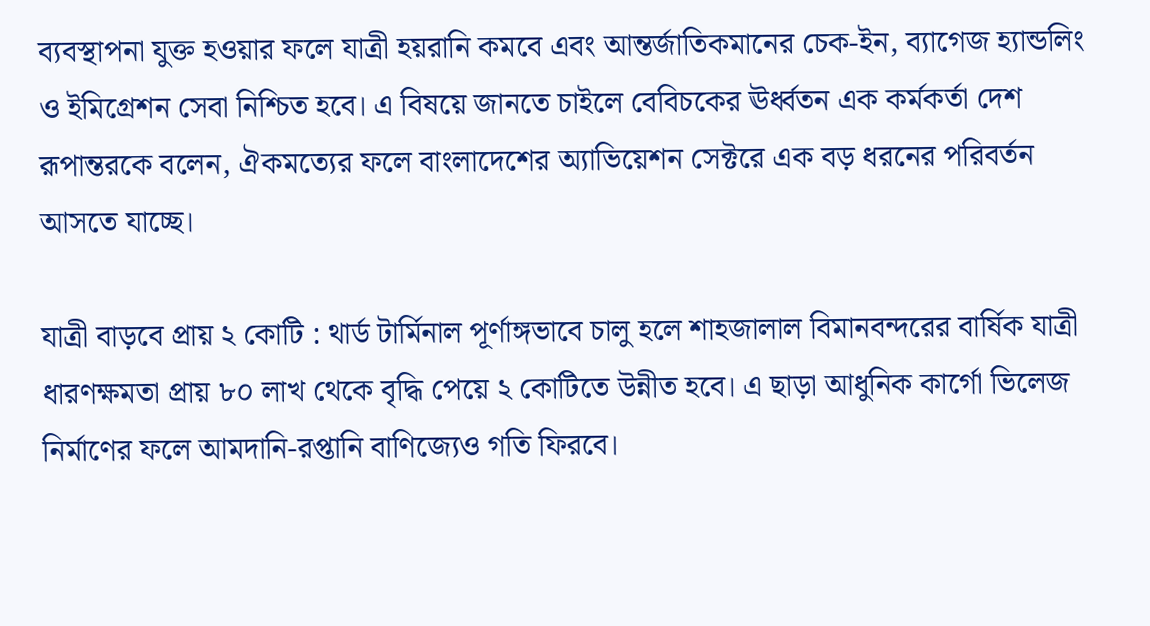ব্যবস্থাপনা যুক্ত হওয়ার ফলে যাত্রী হয়রানি কমবে এবং আন্তর্জাতিকমানের চেক-ইন, ব্যাগেজ হ্যান্ডলিং ও ইমিগ্রেশন সেবা নিশ্চিত হবে। এ বিষয়ে জানতে চাইলে বেবিচকের ঊর্ধ্বতন এক কর্মকর্তা দেশ রূপান্তরকে বলেন, ঐকমত্যের ফলে বাংলাদেশের অ্যাভিয়েশন সেক্টরে এক বড় ধরনের পরিবর্তন আসতে যাচ্ছে।

যাত্রী বাড়বে প্রায় ২ কোটি : থার্ড টার্মিনাল পূর্ণাঙ্গভাবে চালু হলে শাহজালাল বিমানবন্দরের বার্ষিক যাত্রী ধারণক্ষমতা প্রায় ৮০ লাখ থেকে বৃদ্ধি পেয়ে ২ কোটিতে উন্নীত হবে। এ ছাড়া আধুনিক কার্গো ভিলেজ নির্মাণের ফলে আমদানি-রপ্তানি বাণিজ্যেও গতি ফিরবে।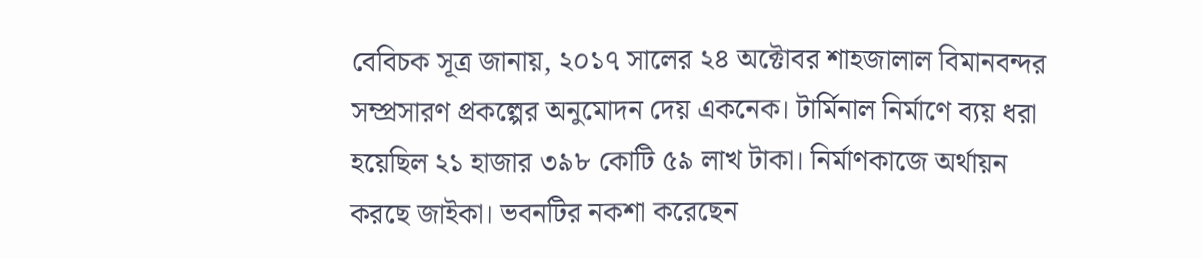বেবিচক সূত্র জানায়, ২০১৭ সালের ২৪ অক্টোবর শাহজালাল বিমানবন্দর সম্প্রসারণ প্রকল্পের অনুমোদন দেয় একনেক। টার্মিনাল নির্মাণে ব্যয় ধরা হয়েছিল ২১ হাজার ৩৯৮ কোটি ৫৯ লাখ টাকা। নির্মাণকাজে অর্থায়ন করছে জাইকা। ভবনটির নকশা করেছেন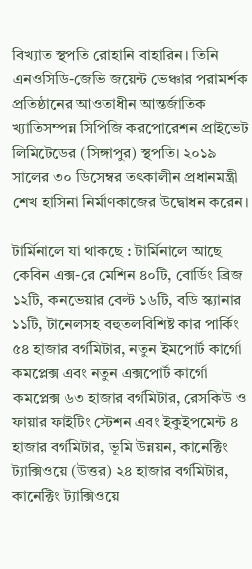বিখ্যাত স্থপতি রোহানি বাহারিন। তিনি এনওসিডি-জেভি জয়েন্ট ভেঞ্চার পরামর্শক প্রতিষ্ঠানের আওতাধীন আন্তর্জাতিক খ্যাতিসম্পন্ন সিপিজি করপোরেশন প্রাইভেট লিমিটেডের (সিঙ্গাপুর) স্থপতি। ২০১৯ সালের ৩০ ডিসেম্বর তৎকালীন প্রধানমন্ত্রী শেখ হাসিনা নির্মাণকাজের উদ্বোধন করেন।

টার্মিনালে যা থাকছে : টার্মিনালে আছে কেবিন এক্স-রে মেশিন ৪০টি, বোর্ডিং ব্রিজ ১২টি, কনভেয়ার বেল্ট ১৬টি, বডি স্ক্যানার ১১টি, টানেলসহ বহুতলবিশিষ্ট কার পার্কিং ৫৪ হাজার বর্গমিটার, নতুন ইমপোর্ট কার্গো কমপ্লেক্স এবং নতুন এক্সপোর্ট কার্গো কমপ্লেক্স ৬৩ হাজার বর্গমিটার, রেসকিউ ও ফায়ার ফাইটিং স্টেশন এবং ইকুইপমেন্ট ৪ হাজার বর্গমিটার, ভূমি উন্নয়ন, কানেক্টিং ট্যাক্সিওয়ে (উত্তর) ২৪ হাজার বর্গমিটার, কানেক্টিং ট্যাক্সিওয়ে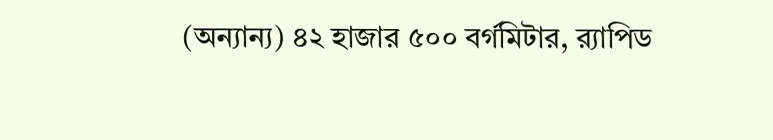(অন্যান্য) ৪২ হাজার ৫০০ বর্গমিটার, র‌্যাপিড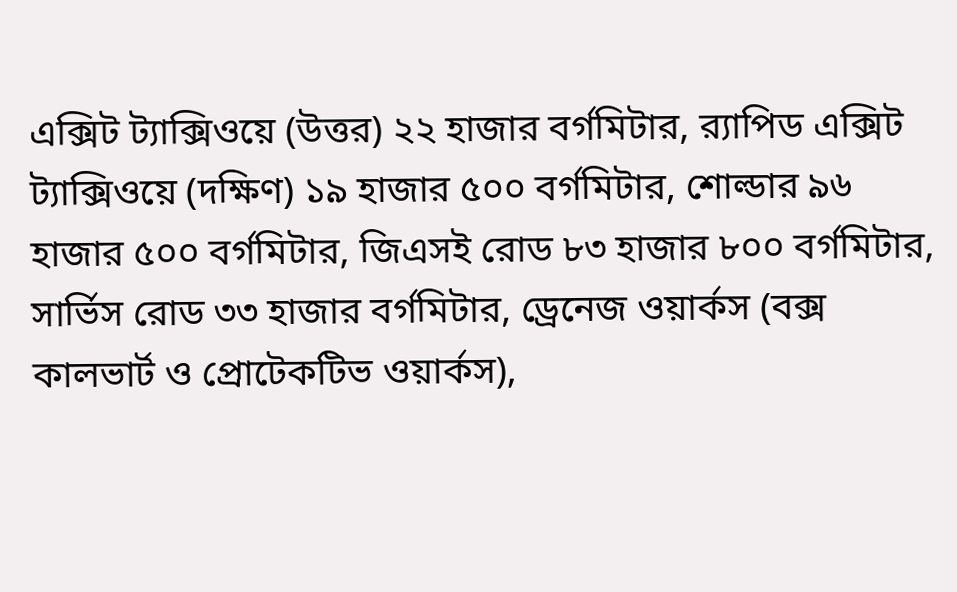এক্সিট ট্যাক্সিওয়ে (উত্তর) ২২ হাজার বর্গমিটার, র‌্যাপিড এক্সিট ট্যাক্সিওয়ে (দক্ষিণ) ১৯ হাজার ৫০০ বর্গমিটার, শোল্ডার ৯৬ হাজার ৫০০ বর্গমিটার, জিএসই রোড ৮৩ হাজার ৮০০ বর্গমিটার, সার্ভিস রোড ৩৩ হাজার বর্গমিটার, ড্রেনেজ ওয়ার্কস (বক্স কালভার্ট ও প্রোটেকটিভ ওয়ার্কস),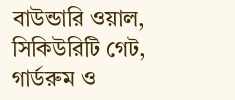বাউন্ডারি ওয়াল, সিকিউরিটি গেট, গার্ডরুম ও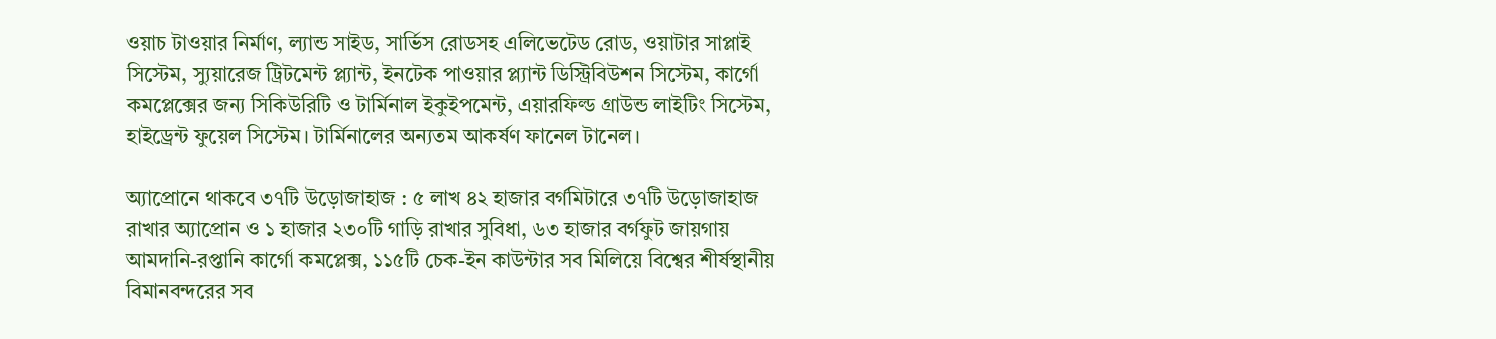ওয়াচ টাওয়ার নির্মাণ, ল্যান্ড সাইড, সার্ভিস রোডসহ এলিভেটেড রোড, ওয়াটার সাপ্লাই সিস্টেম, স্যুয়ারেজ ট্রিটমেন্ট প্ল্যান্ট, ইনটেক পাওয়ার প্ল্যান্ট ডিস্ট্রিবিউশন সিস্টেম, কার্গো কমপ্লেক্সের জন্য সিকিউরিটি ও টার্মিনাল ইকুইপমেন্ট, এয়ারফিল্ড গ্রাউন্ড লাইটিং সিস্টেম, হাইড্রেন্ট ফুয়েল সিস্টেম। টার্মিনালের অন্যতম আকর্ষণ ফানেল টানেল।

অ্যাপ্রোনে থাকবে ৩৭টি উড়োজাহাজ : ৫ লাখ ৪২ হাজার বর্গমিটারে ৩৭টি উড়োজাহাজ রাখার অ্যাপ্রোন ও ১ হাজার ২৩০টি গাড়ি রাখার সুবিধা, ৬৩ হাজার বর্গফুট জায়গায় আমদানি-রপ্তানি কার্গো কমপ্লেক্স, ১১৫টি চেক-ইন কাউন্টার সব মিলিয়ে বিশ্বের শীর্ষস্থানীয় বিমানবন্দরের সব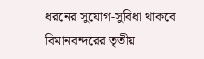ধরনের সুযোগ-সুবিধা থাকবে বিমানবন্দরের তৃতীয়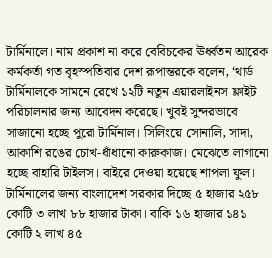টার্মিনালে। নাম প্রকাশ না করে বেবিচকের ঊর্ধ্বতন আরেক কর্মকর্তা গত বৃহস্পতিবার দেশ রূপান্তরকে বলেন, ‘থার্ড টার্মিনালকে সামনে রেখে ১২টি নতুন এয়ারলাইনস ফ্লাইট পরিচালনার জন্য আবেদন করেছে। খুবই সুন্দরভাবে সাজানো হচ্ছে পুরো টার্মিনাল। সিলিংয়ে সোনালি, সাদা, আকাশি রঙের চোখ-ধাঁধানো কারুকাজ। মেঝেতে লাগানো হচ্ছে বাহারি টাইলস। বাইরে দেওয়া হয়েছে শাপলা ফুল। টার্মিনালের জন্য বাংলাদেশ সরকার দিচ্ছে ৫ হাজার ২৫৮ কোটি ৩ লাখ ৮৮ হাজার টাকা। বাকি ১৬ হাজার ১৪১ কোটি ২ লাখ ৪৫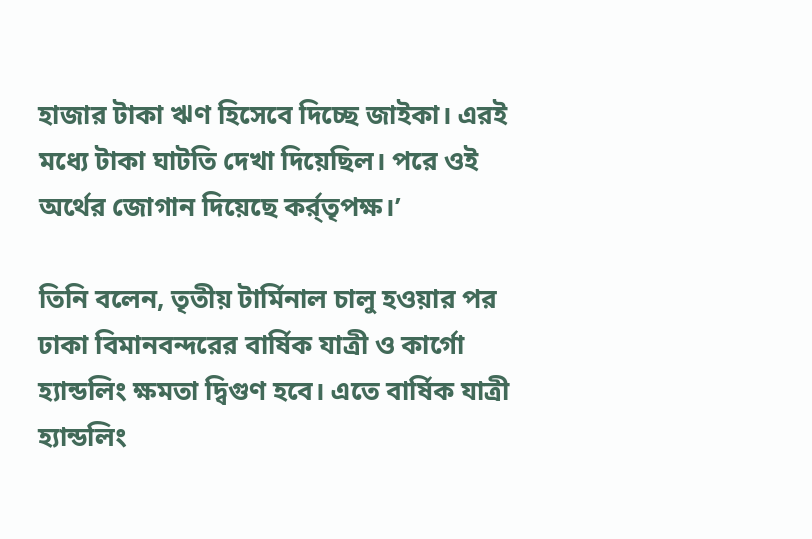হাজার টাকা ঋণ হিসেবে দিচ্ছে জাইকা। এরই মধ্যে টাকা ঘাটতি দেখা দিয়েছিল। পরে ওই অর্থের জোগান দিয়েছে কর্র্তৃপক্ষ।’

তিনি বলেন, তৃতীয় টার্মিনাল চালু হওয়ার পর ঢাকা বিমানবন্দরের বার্ষিক যাত্রী ও কার্গো হ্যান্ডলিং ক্ষমতা দ্বিগুণ হবে। এতে বার্ষিক যাত্রী হ্যান্ডলিং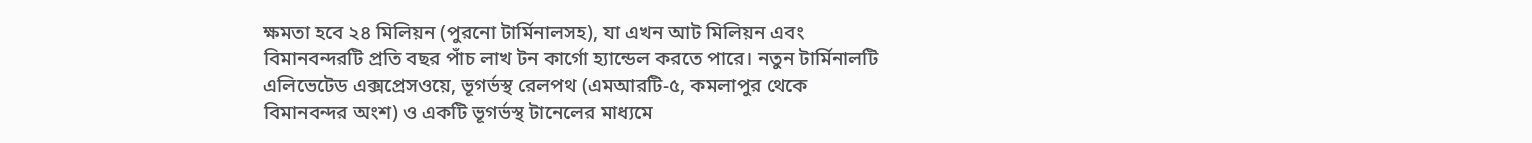ক্ষমতা হবে ২৪ মিলিয়ন (পুরনো টার্মিনালসহ), যা এখন আট মিলিয়ন এবং বিমানবন্দরটি প্রতি বছর পাঁচ লাখ টন কার্গো হ্যান্ডেল করতে পারে। নতুন টার্মিনালটি এলিভেটেড এক্সপ্রেসওয়ে, ভূগর্ভস্থ রেলপথ (এমআরটি-৫, কমলাপুর থেকে বিমানবন্দর অংশ) ও একটি ভূগর্ভস্থ টানেলের মাধ্যমে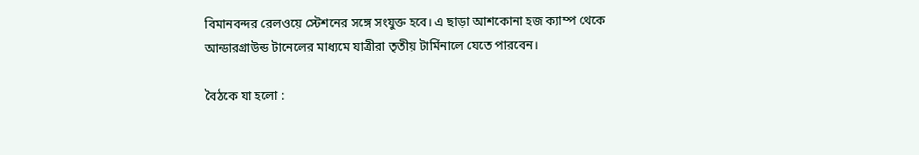বিমানবন্দর রেলওয়ে স্টেশনের সঙ্গে সংযুক্ত হবে। এ ছাড়া আশকোনা হজ ক্যাম্প থেকে আন্ডারগ্রাউন্ড টানেলের মাধ্যমে যাত্রীরা তৃতীয় টার্মিনালে যেতে পারবেন।

বৈঠকে যা হলো :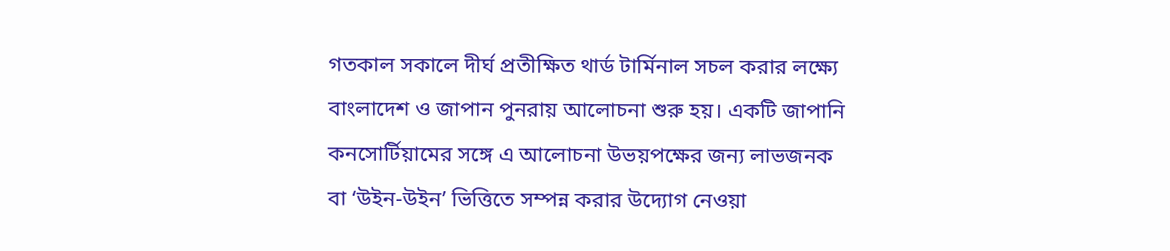গতকাল সকালে দীর্ঘ প্রতীক্ষিত থার্ড টার্মিনাল সচল করার লক্ষ্যে বাংলাদেশ ও জাপান পুনরায় আলোচনা শুরু হয়। একটি জাপানি কনসোর্টিয়ামের সঙ্গে এ আলোচনা উভয়পক্ষের জন্য লাভজনক বা ‘উইন-উইন’ ভিত্তিতে সম্পন্ন করার উদ্যোগ নেওয়া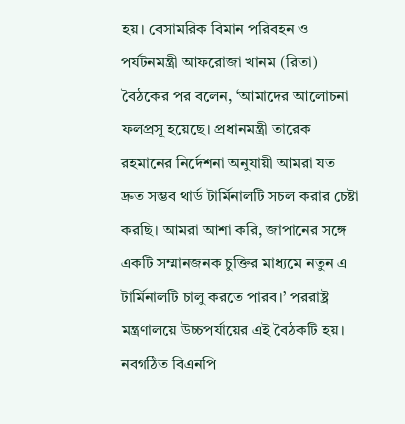হয়। বেসামরিক বিমান পরিবহন ও পর্যটনমন্ত্রী আফরোজা খানম (রিতা) বৈঠকের পর বলেন, ‘আমাদের আলোচনা ফলপ্রসূ হয়েছে। প্রধানমন্ত্রী তারেক রহমানের নির্দেশনা অনুযায়ী আমরা যত দ্রুত সম্ভব থার্ড টার্মিনালটি সচল করার চেষ্টা করছি। আমরা আশা করি, জাপানের সঙ্গে একটি সম্মানজনক চুক্তির মাধ্যমে নতুন এ টার্মিনালটি চালু করতে পারব।’ পররাষ্ট্র মন্ত্রণালয়ে উচ্চপর্যায়ের এই বৈঠকটি হয়। নবগঠিত বিএনপি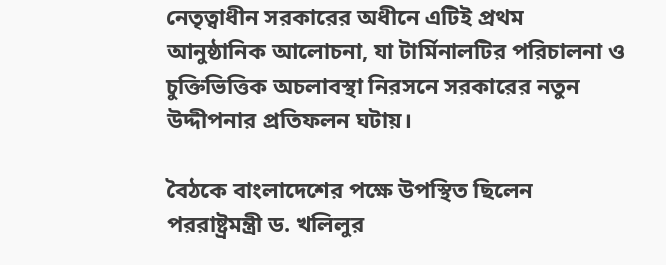নেতৃত্বাধীন সরকারের অধীনে এটিই প্রথম আনুষ্ঠানিক আলোচনা, যা টার্মিনালটির পরিচালনা ও চুক্তিভিত্তিক অচলাবস্থা নিরসনে সরকারের নতুন উদ্দীপনার প্রতিফলন ঘটায়।

বৈঠকে বাংলাদেশের পক্ষে উপস্থিত ছিলেন পররাষ্ট্রমন্ত্রী ড. খলিলুর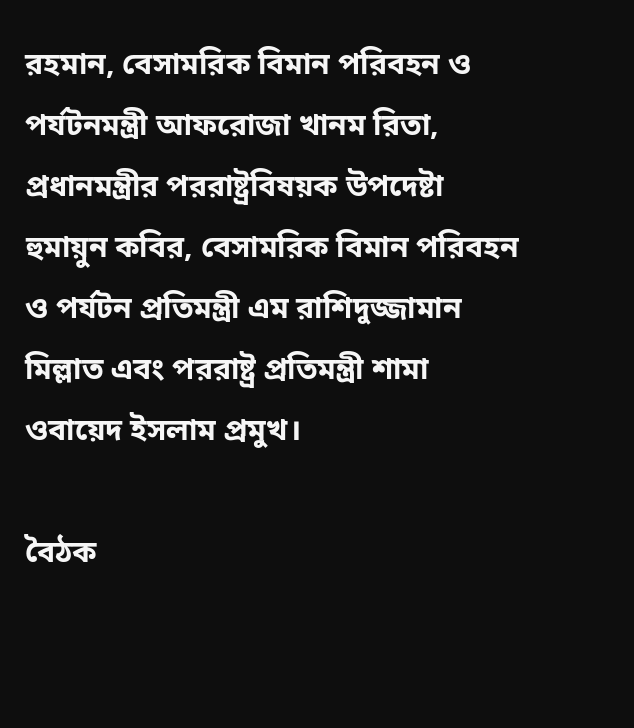রহমান, বেসামরিক বিমান পরিবহন ও পর্যটনমন্ত্রী আফরোজা খানম রিতা, প্রধানমন্ত্রীর পররাষ্ট্রবিষয়ক উপদেষ্টা হুমায়ুন কবির, বেসামরিক বিমান পরিবহন ও পর্যটন প্রতিমন্ত্রী এম রাশিদুজ্জামান মিল্লাত এবং পররাষ্ট্র প্রতিমন্ত্রী শামা ওবায়েদ ইসলাম প্রমুখ।

বৈঠক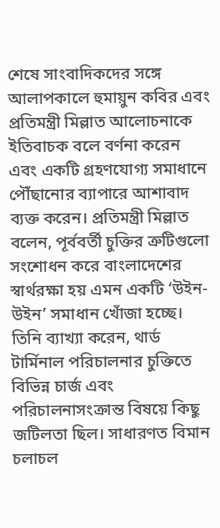শেষে সাংবাদিকদের সঙ্গে আলাপকালে হুমায়ুন কবির এবং প্রতিমন্ত্রী মিল্লাত আলোচনাকে ইতিবাচক বলে বর্ণনা করেন এবং একটি গ্রহণযোগ্য সমাধানে পৌঁছানোর ব্যাপারে আশাবাদ ব্যক্ত করেন। প্রতিমন্ত্রী মিল্লাত বলেন, পূর্ববর্তী চুক্তির ত্রুটিগুলো সংশোধন করে বাংলাদেশের স্বার্থরক্ষা হয় এমন একটি ‘উইন-উইন’ সমাধান খোঁজা হচ্ছে। তিনি ব্যাখ্যা করেন, থার্ড টার্মিনাল পরিচালনার চুক্তিতে বিভিন্ন চার্জ এবং পরিচালনাসংক্রান্ত বিষয়ে কিছু জটিলতা ছিল। সাধারণত বিমান চলাচল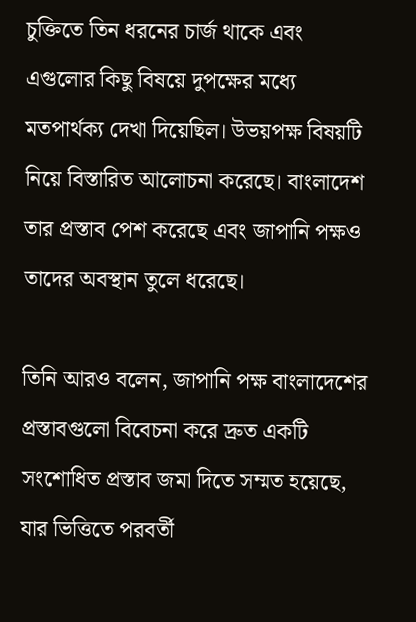চুক্তিতে তিন ধরনের চার্জ থাকে এবং এগুলোর কিছু বিষয়ে দুপক্ষের মধ্যে মতপার্থক্য দেখা দিয়েছিল। উভয়পক্ষ বিষয়টি নিয়ে বিস্তারিত আলোচনা করেছে। বাংলাদেশ তার প্রস্তাব পেশ করেছে এবং জাপানি পক্ষও তাদের অবস্থান তুলে ধরেছে।

তিনি আরও বলেন, জাপানি পক্ষ বাংলাদেশের প্রস্তাবগুলো বিবেচনা করে দ্রুত একটি সংশোধিত প্রস্তাব জমা দিতে সম্মত হয়েছে, যার ভিত্তিতে পরবর্তী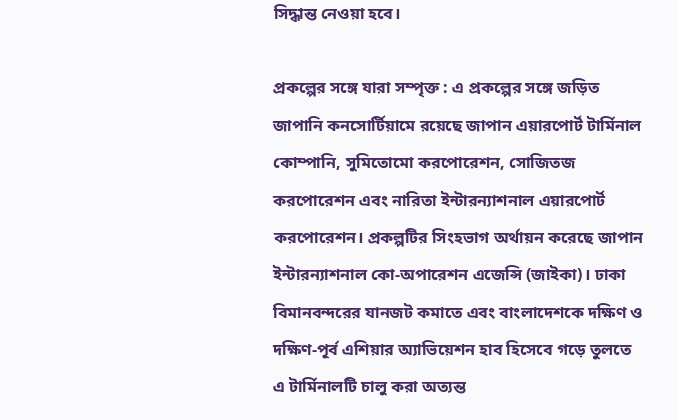সিদ্ধান্ত নেওয়া হবে।

প্রকল্পের সঙ্গে যারা সম্পৃক্ত : এ প্রকল্পের সঙ্গে জড়িত জাপানি কনসোর্টিয়ামে রয়েছে জাপান এয়ারপোর্ট টার্মিনাল কোম্পানি, সুমিতোমো করপোরেশন, সোজিতজ করপোরেশন এবং নারিতা ইন্টারন্যাশনাল এয়ারপোর্ট করপোরেশন। প্রকল্পটির সিংহভাগ অর্থায়ন করেছে জাপান ইন্টারন্যাশনাল কো-অপারেশন এজেন্সি (জাইকা)। ঢাকা বিমানবন্দরের যানজট কমাতে এবং বাংলাদেশকে দক্ষিণ ও দক্ষিণ-পূর্ব এশিয়ার অ্যাভিয়েশন হাব হিসেবে গড়ে তুলতে এ টার্মিনালটি চালু করা অত্যন্ত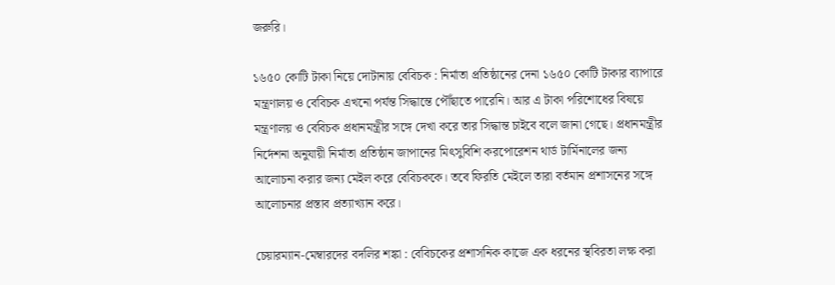জরুরি।

১৬৫০ কোটি টাকা নিয়ে দোটানায় বেবিচক : নির্মাতা প্রতিষ্ঠানের দেনা ১৬৫০ কোটি টাকার ব্যাপারে মন্ত্রণালয় ও বেবিচক এখনো পর্যন্ত সিদ্ধান্তে পৌঁছাতে পারেনি। আর এ টাকা পরিশোধের বিষয়ে মন্ত্রণালয় ও বেবিচক প্রধানমন্ত্রীর সঙ্গে দেখা করে তার সিদ্ধান্ত চাইবে বলে জানা গেছে। প্রধানমন্ত্রীর নির্দেশনা অনুযায়ী নির্মাতা প্রতিষ্ঠান জাপানের মিৎসুবিশি করপোরেশন থার্ড টার্মিনালের জন্য আলোচনা করার জন্য মেইল করে বেবিচককে। তবে ফিরতি মেইলে তারা বর্তমান প্রশাসনের সঙ্গে আলোচনার প্রস্তাব প্রত্যাখ্যান করে।

চেয়ারম্যান-মেম্বারদের বদলির শঙ্কা : বেবিচকের প্রশাসনিক কাজে এক ধরনের স্থবিরতা লক্ষ করা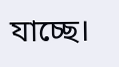যাচ্ছে।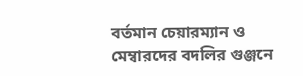বর্তমান চেয়ারম্যান ও মেম্বারদের বদলির গুঞ্জনে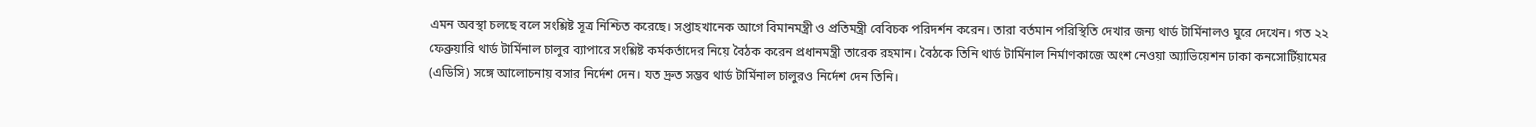এমন অবস্থা চলছে বলে সংশ্লিষ্ট সূত্র নিশ্চিত করেছে। সপ্তাহখানেক আগে বিমানমন্ত্রী ও প্রতিমন্ত্রী বেবিচক পরিদর্শন করেন। তারা বর্তমান পরিস্থিতি দেখার জন্য থার্ড টার্মিনালও ঘুরে দেখেন। গত ২২ ফেব্রুয়ারি থার্ড টার্মিনাল চালুর ব্যাপারে সংশ্লিষ্ট কর্মকর্তাদের নিয়ে বৈঠক করেন প্রধানমন্ত্রী তারেক রহমান। বৈঠকে তিনি থার্ড টার্মিনাল নির্মাণকাজে অংশ নেওয়া অ্যাভিয়েশন ঢাকা কনসোর্টিয়ামের (এডিসি) সঙ্গে আলোচনায় বসার নির্দেশ দেন। যত দ্রুত সম্ভব থার্ড টার্মিনাল চালুরও নির্দেশ দেন তিনি।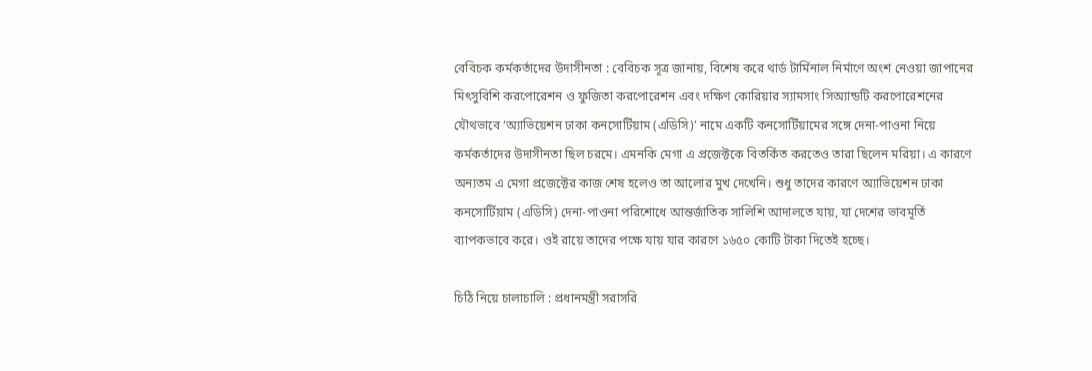বেবিচক কর্মকর্তাদের উদাসীনতা : বেবিচক সূত্র জানায়, বিশেষ করে থার্ড টার্মিনাল নির্মাণে অংশ নেওয়া জাপানের মিৎসুবিশি করপোরেশন ও ফুজিতা করপোরেশন এবং দক্ষিণ কোরিয়ার স্যামসাং সিঅ্যান্ডটি করপোরেশনের যৌথভাবে ‘অ্যাভিয়েশন ঢাকা কনসোর্টিয়াম (এডিসি)’ নামে একটি কনসোর্টিয়ামের সঙ্গে দেনা-পাওনা নিয়ে কর্মকর্তাদের উদাসীনতা ছিল চরমে। এমনকি মেগা এ প্রজেক্টকে বিতর্কিত করতেও তারা ছিলেন মরিয়া। এ কারণে অন্যতম এ মেগা প্রজেক্টের কাজ শেষ হলেও তা আলোর মুখ দেখেনি। শুধু তাদের কারণে অ্যাভিয়েশন ঢাকা কনসোর্টিয়াম (এডিসি) দেনা-পাওনা পরিশোধে আন্তর্জাতিক সালিশি আদালতে যায়, যা দেশের ভাবমূর্তি ব্যাপকভাবে করে। ওই রায়ে তাদের পক্ষে যায় যার কারণে ১৬৫০ কোটি টাকা দিতেই হচ্ছে।

চিঠি নিয়ে চালাচালি : প্রধানমন্ত্রী সরাসরি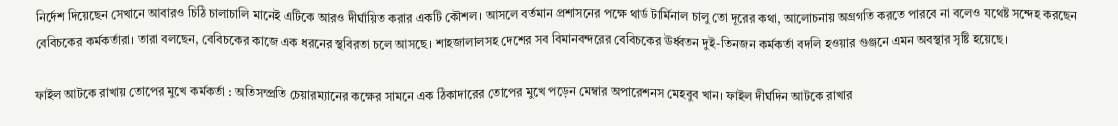নির্দেশ দিয়েছেন সেখানে আবারও চিঠি চালাচালি মানেই এটিকে আরও দীর্ঘায়িত করার একটি কৌশল। আসলে বর্তমান প্রশাসনের পক্ষে থার্ড টার্মিনাল চালু তো দূরের কথা, আলোচনায় অগ্রগতি করতে পারবে না বলেও যথেষ্ট সন্দেহ করছেন বেবিচকের কর্মকর্তারা। তারা বলছেন, বেবিচকের কাজে এক ধরনের স্থবিরতা চলে আসছে। শাহজালালসহ দেশের সব বিমানবন্দরের বেবিচকের ঊর্ধ্বতন দুই-তিনজন কর্মকর্তা বদলি হওয়ার গুঞ্জনে এমন অবস্থার সৃষ্টি হয়েছে।

ফাইল আটকে রাখায় তোপের মুখে কর্মকর্তা : অতিসম্প্রতি চেয়ারম্যানের কক্ষের সামনে এক ঠিকাদারের তোপের মুখে পড়েন মেম্বার অপারেশনস মেহবুব খান। ফাইল দীর্ঘদিন আটকে রাখার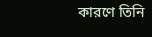কারণে তিনি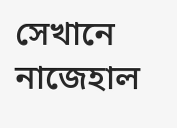সেখানে নাজেহাল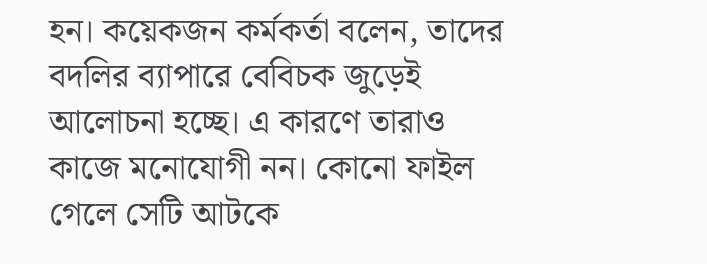হন। কয়েকজন কর্মকর্তা বলেন, তাদের বদলির ব্যাপারে বেবিচক জুড়েই আলোচনা হচ্ছে। এ কারণে তারাও কাজে মনোযোগী নন। কোনো ফাইল গেলে সেটি আটকে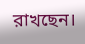রাখছেন।